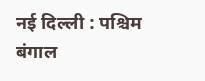नई दिल्ली : पश्चिम बंगाल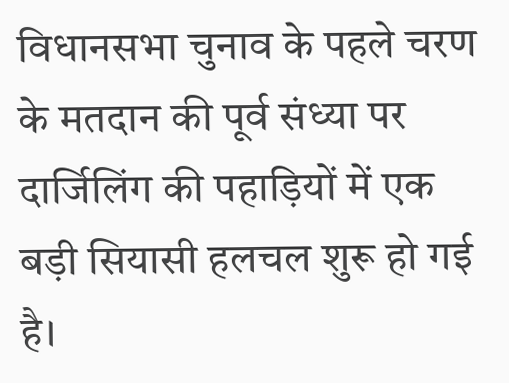विधानसभा चुनाव के पहले चरण के मतदान की पूर्व संध्या पर दार्जिलिंग की पहाड़ियों में एक बड़ी सियासी हलचल शुरू हो गई है।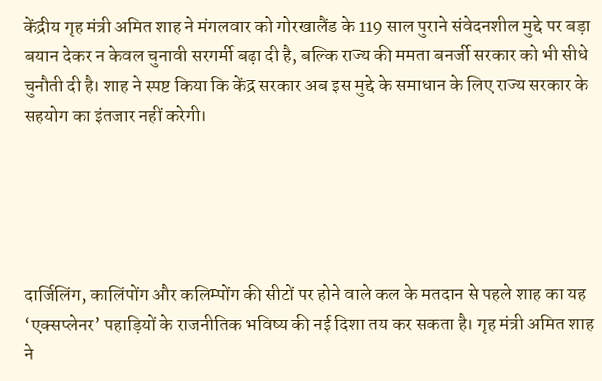केंद्रीय गृह मंत्री अमित शाह ने मंगलवार को गोरखालैंड के 119 साल पुराने संवेदनशील मुद्दे पर बड़ा बयान देकर न केवल चुनावी सरगर्मी बढ़ा दी है, बल्कि राज्य की ममता बनर्जी सरकार को भी सीधे चुनौती दी है। शाह ने स्पष्ट किया कि केंद्र सरकार अब इस मुद्दे के समाधान के लिए राज्य सरकार के सहयोग का इंतजार नहीं करेगी।





दार्जिलिंग, कालिंपोंग और कलिम्पोंग की सीटों पर होने वाले कल के मतदान से पहले शाह का यह ‘एक्सप्लेनर’ पहाड़ियों के राजनीतिक भविष्य की नई दिशा तय कर सकता है। गृह मंत्री अमित शाह ने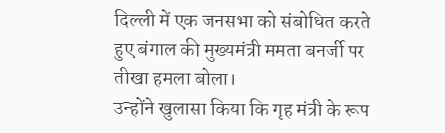दिल्ली में एक जनसभा को संबोधित करते हुए बंगाल की मुख्यमंत्री ममता बनर्जी पर तीखा हमला बोला।
उन्होंने खुलासा किया कि गृह मंत्री के रूप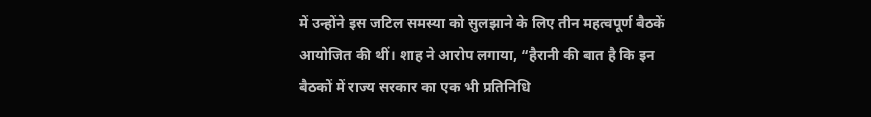में उन्होंने इस जटिल समस्या को सुलझाने के लिए तीन महत्वपूर्ण बैठकें आयोजित की थीं। शाह ने आरोप लगाया, “हैरानी की बात है कि इन बैठकों में राज्य सरकार का एक भी प्रतिनिधि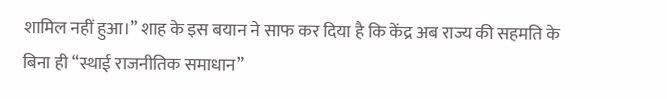शामिल नहीं हुआ।” शाह के इस बयान ने साफ कर दिया है कि केंद्र अब राज्य की सहमति के बिना ही “स्थाई राजनीतिक समाधान”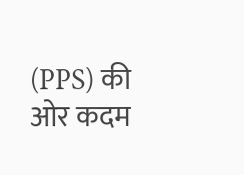(PPS) की ओर कदम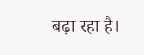बढ़ा रहा है।